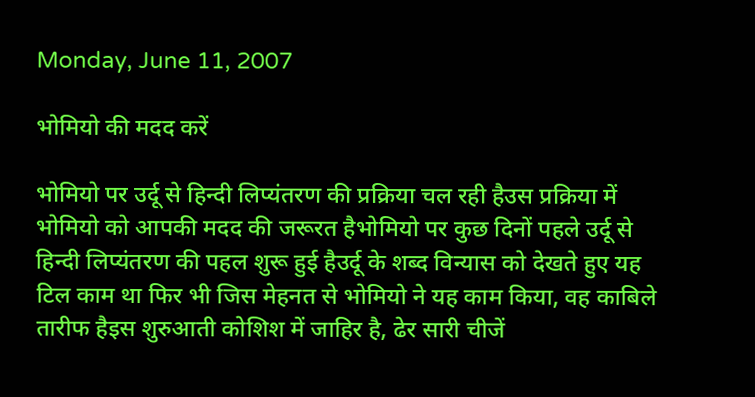Monday, June 11, 2007

भोमियो की मदद करें

भोमियो पर उर्दू से हिन्दी लिप्यंतरण की प्रक्रिया चल रही हैउस प्रक्रिया में भोमियो को आपकी मदद की जरूरत हैभोमियो पर कुछ दिनों पहले उर्दू से हिन्दी लिप्यंतरण की पहल शुरू हुई हैउर्दू के शब्द विन्यास को देखते हुए यह टिल काम था फिर भी जिस मेहनत से भोमियो ने यह काम किया, वह काबिले तारीफ हैइस शुरुआती कोशिश में जाहिर है, ढेर सारी चीजें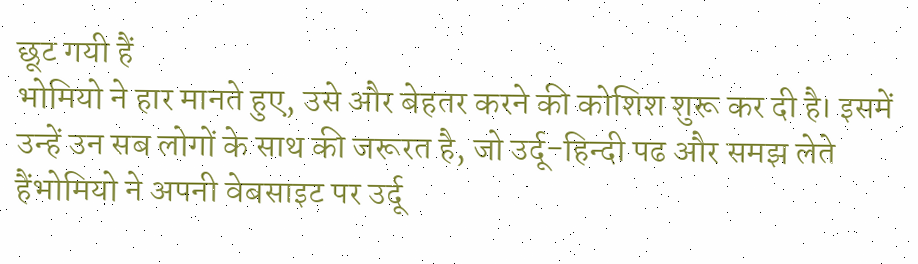छूट गयी हैं
भोमियो ने हार मानते हुए, उसे और बेहतर करने की कोशिश शुरू कर दी है। इसमें उन्हें उन सब लोगों के साथ की जरूरत है, जो उर्दू-हिन्दी पढ और समझ लेते हैंभोमियो ने अपनी वेबसाइट पर उर्दू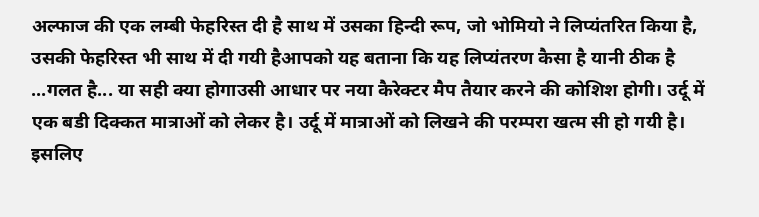अल्फाज की एक लम्बी फेहरिस्त दी है साथ में उसका हिन्दी रूप, जो भोमियो ने लिप्यंतरित किया है, उसकी फेहरिस्त भी साथ में दी गयी हैआपको यह बताना कि यह लिप्यंतरण कैसा है यानी ठीक है ...गलत है... या सही क्या होगाउसी आधार पर नया कैरेक्टर मैप तैयार करने की कोशिश होगी। उर्दू में एक बडी दिक्कत मात्राओं को लेकर है। उर्दू में मात्राओं को लिखने की परम्परा खत्म सी हो गयी है। इसलिए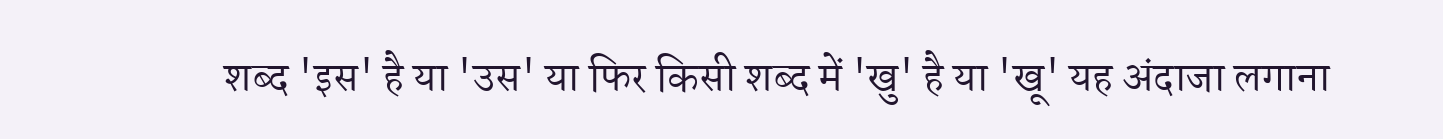शब्द 'इस' है या 'उस' या फिर किसी शब्द में 'खु' है या 'खू' यह अंदाजा लगाना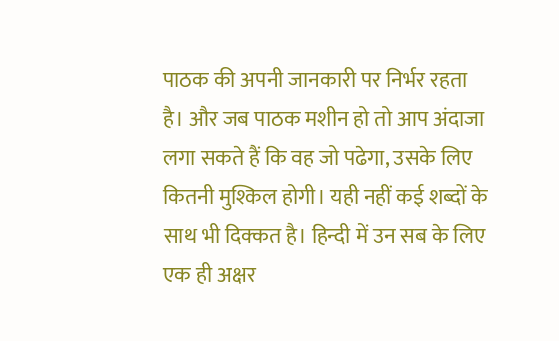पाठक की अपनी जानकारी पर निर्भर रहता है। और जब पाठक मशीन हो तो आप अंदाजा लगा सकते हैं कि वह जो पढेगा, उसके लिए कितनी मुश्किल होगी। यही नहीं कई शब्दों के साथ भी दिक्कत है। हिन्दी में उन सब के लिए एक ही अक्षर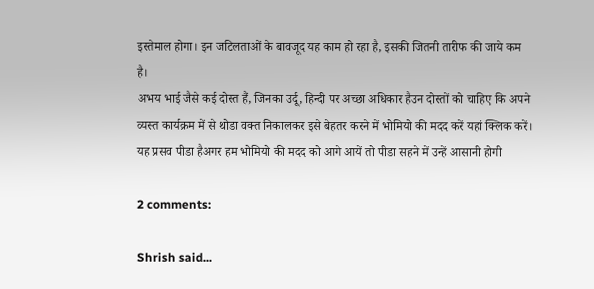इस्तेमाल होगा। इन जटिलताओं के बावजूद यह काम हो रहा है, इसकी जितनी तारीफ की जाये कम है।
अभय भाई जैसे कई दोस्त हैं, जिनका उर्दू, हिन्दी पर अच्छा अधिकार हैउन दोस्तों को चाहिए कि अपने व्यस्त कार्यक्रम में से थोडा वक्त निकालकर इसे बेहतर करने में भोमियो की मदद करें यहां क्लिक करें। यह प्रसव पीडा हैअगर हम भोमियो की मदद को आगे आयें तो पीडा सहने में उन्हें आसानी होगी

2 comments:

Shrish said...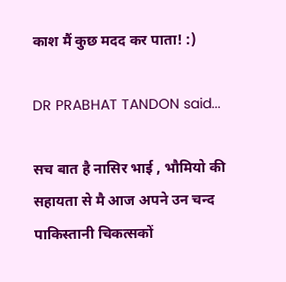काश मैं कुछ मदद कर पाता! :)

DR PRABHAT TANDON said...

सच बात है नासिर भाई , भौमियो की सहायता से मै आज अपने उन चन्द पाकिस्तानी चिकत्सकों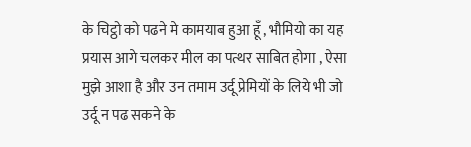के चिट्ठो को पढने मे कामयाब हुआ हूँ , भौमियो का यह प्रयास आगे चलकर मील का पत्थर साबित होगा , ऐसा मुझे आशा है और उन तमाम उर्दू प्रेमियों के लिये भी जो उर्दू न पढ सकने के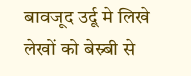बावजूद उर्दू मे लिखे लेखों को बेस्र्बी से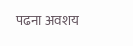पढना अवशय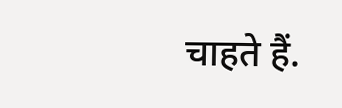चाहते हैं.